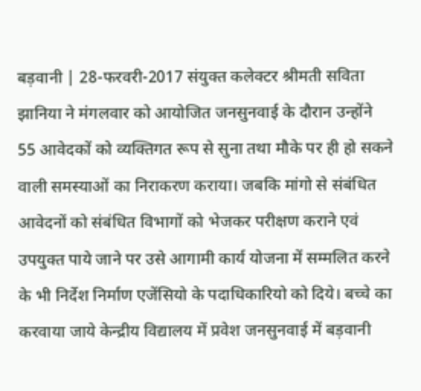बड़वानी | 28-फरवरी-2017 संयुक्त कलेक्टर श्रीमती सविता झानिया ने मंगलवार को आयोजित जनसुनवाई के दौरान उन्होंने 55 आवेदकों को व्यक्तिगत रूप से सुना तथा मौके पर ही हो सकने वाली समस्याओं का निराकरण कराया। जबकि मांगो से संबंधित आवेदनों को संबंधित विभागों को भेजकर परीक्षण कराने एवं उपयुक्त पाये जाने पर उसे आगामी कार्य योजना में सम्मलित करने के भी निर्देश निर्माण एजेंसियो के पदाधिकारियो को दिये। बच्चे का करवाया जाये केन्द्रीय विद्यालय में प्रवेश जनसुनवाई में बड़वानी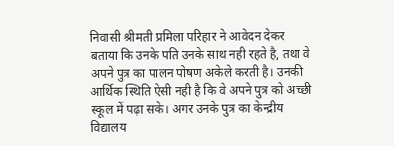निवासी श्रीमती प्रमिला परिहार ने आवेदन देकर बताया कि उनके पति उनके साथ नही रहते है, तथा वे अपने पुत्र का पालन पोषण अकेले करती है। उनकी आर्थिक स्थिति ऐसी नही है कि वे अपने पुत्र को अच्छी स्कूल में पढ़ा सके। अगर उनके पुत्र का केन्द्रीय विद्यालय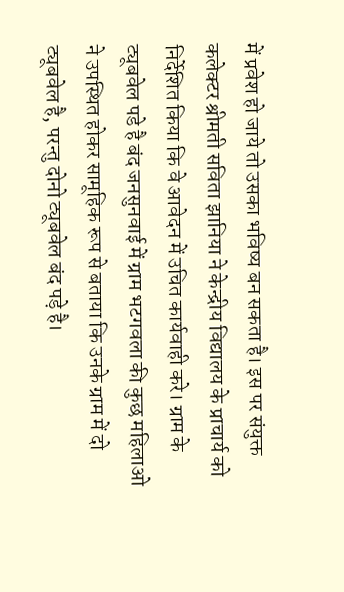में प्रवेश हो जाये तो उसका भविष्य बन सकता है। इस पर संयुक्त कलेक्टर श्रीमती सविता झानिया ने केन्द्रीय विद्यालय के प्राचार्य को निर्देशित किया कि वे आवेदन में उचित कार्यवाही करे। ग्राम के ट्यूबवेल पडे है बंद जनसुनवाई में ग्राम भटगवला की कुछ महिलाओ ने उपस्थित होकर सामूहिक रूप से बताया कि उनके ग्राम में दो ट्यूबवेल है, परन्तु दोनो ट्यूबवेल बंद पड़े है।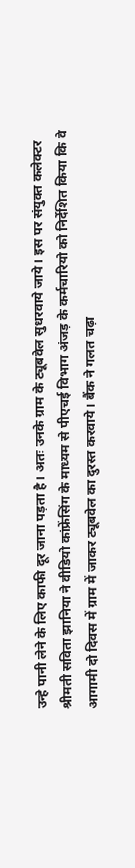उन्हे पानी लेने के लिए काफी दूर जाना पड़ता है। अतः उनके ग्राम के ट्यूबवेल सुधरवाये जाये। इस पर संयुक्त कलेक्टर श्रीमती सविता झानिया ने वीडियो कांफ्रेंसिंग के माध्यम से पीएचई विभाग अंजड़ के कर्मचारियो को निर्देशित किया कि वे आगामी दो दिवस में ग्राम में जाकर ट्यूबवेल का दुरस्त करवाये। बैंक ने गलत चढ़ा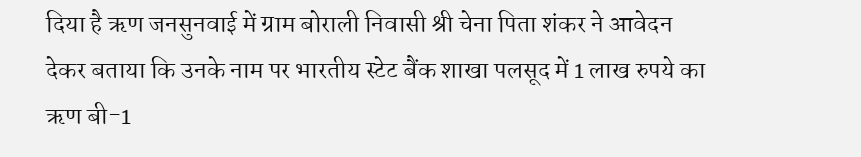दिया है ऋण जनसुनवाई में ग्राम बोराली निवासी श्री चेना पिता शंकर ने आवेदन देकर बताया कि उनके नाम पर भारतीय स्टेट बैंक शाखा पलसूद में 1 लाख रुपये का ऋण बी-1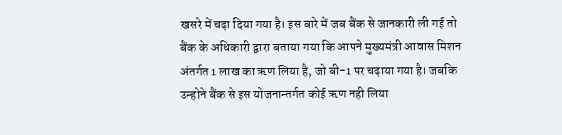खसरे में चढ़ा दिया गया है। इस बारे में जब बैंक से जानकारी ली गई तो बैंक के अधिकारी द्वारा बताया गया कि आपने मुख्यमंत्री आवास मिशन अंतर्गत 1 लाख का ऋण लिया है, जो बी-1 पर चढ़ाया गया है। जबकि उन्होने बैंक से इस योजनान्तर्गत कोई ऋण नही लिया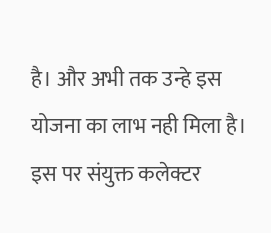है। और अभी तक उन्हे इस योजना का लाभ नही मिला है। इस पर संयुक्त कलेक्टर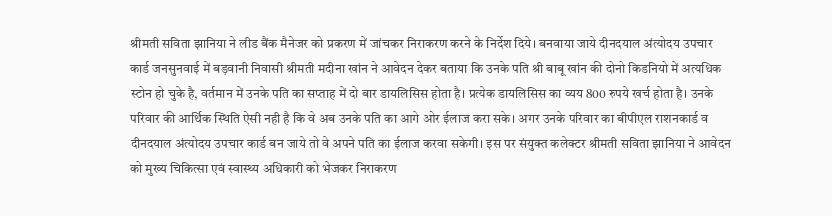श्रीमती सविता झानिया ने लीड बैंक मैनेजर को प्रकरण में जांचकर निराकरण करने के निर्देश दिये। बनवाया जाये दीनदयाल अंत्योदय उपचार कार्ड जनसुनवाई में बड़वानी निवासी श्रीमती मदीना खांन ने आवेदन देकर बताया कि उनके पति श्री बाबू खांन की दोनो किडनियो में अत्यधिक स्टोन हो चुके है, वर्तमान में उनके पति का सप्ताह में दो बार डायलिसिस होता है। प्रत्येक डायलिसिस का व्यय 800 रुपये खर्च होता है। उनके परिवार की आर्थिक स्थिति ऐसी नही है कि वे अब उनके पति का आगे ओर ईलाज करा सके। अगर उनके परिवार का बीपीएल राशनकार्ड व दीनदयाल अंत्योदय उपचार कार्ड बन जाये तो वे अपने पति का ईलाज करवा सकेगी। इस पर संयुक्त कलेक्टर श्रीमती सविता झानिया ने आवेदन को मुख्य चिकित्सा एवं स्वास्थ्य अधिकारी को भेजकर निराकरण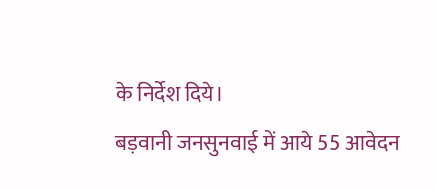के निर्देश दिये।
बड़वानी जनसुनवाई में आये 55 आवेदन